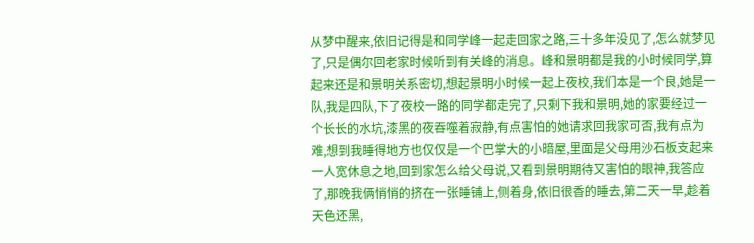从梦中醒来,依旧记得是和同学峰一起走回家之路,三十多年没见了,怎么就梦见了,只是偶尔回老家时候听到有关峰的消息。峰和景明都是我的小时候同学,算起来还是和景明关系密切,想起景明小时候一起上夜校,我们本是一个良,她是一队,我是四队,下了夜校一路的同学都走完了,只剩下我和景明,她的家要经过一个长长的水坑,漆黑的夜吞噬着寂静,有点害怕的她请求回我家可否,我有点为难,想到我睡得地方也仅仅是一个巴掌大的小暗屋,里面是父母用沙石板支起来一人宽休息之地,回到家怎么给父母说,又看到景明期待又害怕的眼神,我答应了,那晚我俩悄悄的挤在一张睡铺上,侧着身,依旧很香的睡去,第二天一早,趁着天色还黑,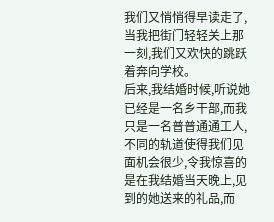我们又悄悄得早读走了,当我把街门轻轻关上那一刻,我们又欢快的跳跃着奔向学校。
后来,我结婚时候,听说她已经是一名乡干部,而我只是一名普普通通工人,不同的轨道使得我们见面机会很少,令我惊喜的是在我结婚当天晚上,见到的她送来的礼品,而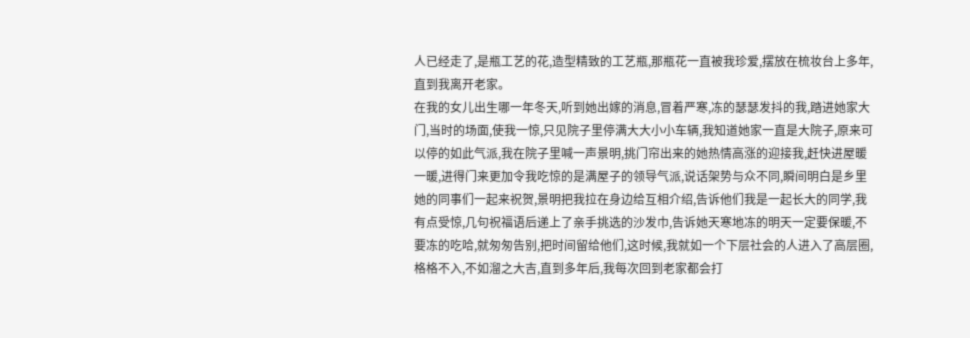人已经走了,是瓶工艺的花,造型精致的工艺瓶,那瓶花一直被我珍爱,摆放在梳妆台上多年,直到我离开老家。
在我的女儿出生哪一年冬天,听到她出嫁的消息,冒着严寒,冻的瑟瑟发抖的我,踏进她家大门,当时的场面,使我一惊,只见院子里停满大大小小车辆,我知道她家一直是大院子,原来可以停的如此气派,我在院子里喊一声景明,挑门帘出来的她热情高涨的迎接我,赶快进屋暖一暖,进得门来更加令我吃惊的是满屋子的领导气派,说话架势与众不同,瞬间明白是乡里她的同事们一起来祝贺,景明把我拉在身边给互相介绍,告诉他们我是一起长大的同学,我有点受惊,几句祝福语后递上了亲手挑选的沙发巾,告诉她天寒地冻的明天一定要保暖,不要冻的吃哈,就匆匆告别,把时间留给他们,这时候,我就如一个下层社会的人进入了高层圈,格格不入,不如溜之大吉,直到多年后,我每次回到老家都会打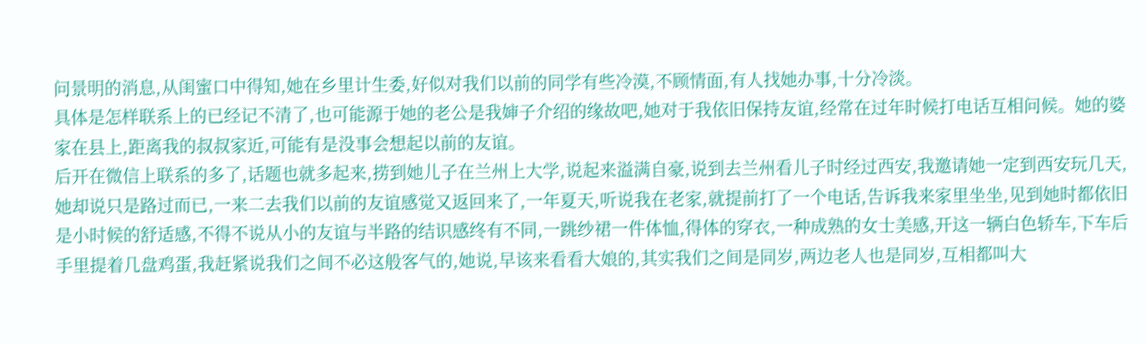问景明的消息,从闺蜜口中得知,她在乡里计生委,好似对我们以前的同学有些冷漠,不顾情面,有人找她办事,十分冷淡。
具体是怎样联系上的已经记不清了,也可能源于她的老公是我婶子介绍的缘故吧,她对于我依旧保持友谊,经常在过年时候打电话互相问候。她的婆家在县上,距离我的叔叔家近,可能有是没事会想起以前的友谊。
后开在微信上联系的多了,话题也就多起来,捞到她儿子在兰州上大学,说起来溢满自豪,说到去兰州看儿子时经过西安,我邀请她一定到西安玩几天,她却说只是路过而已,一来二去我们以前的友谊感觉又返回来了,一年夏天,听说我在老家,就提前打了一个电话,告诉我来家里坐坐,见到她时都依旧是小时候的舒适感,不得不说从小的友谊与半路的结识感终有不同,一跳纱裙一件体恤,得体的穿衣,一种成熟的女士美感,开这一辆白色轿车,下车后手里提着几盘鸡蛋,我赶紧说我们之间不必这般客气的,她说,早该来看看大娘的,其实我们之间是同岁,两边老人也是同岁,互相都叫大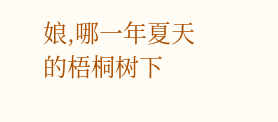娘,哪一年夏天的梧桐树下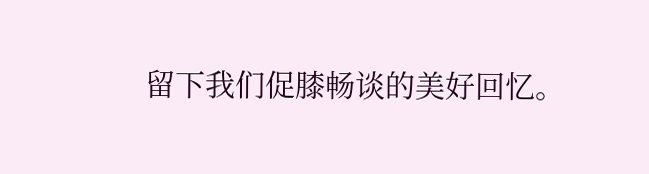留下我们促膝畅谈的美好回忆。